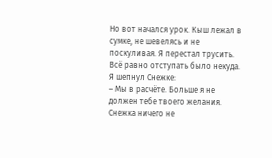Но вот начался урок. Кыш лежал в сумке, не шевелясь и не поскуливая. Я перестал трусить. Всё равно отступать было некуда. Я шепнул Снежке:
– Мы в расчёте. Больше я не должен тебе твоего желания.
Снежка ничего не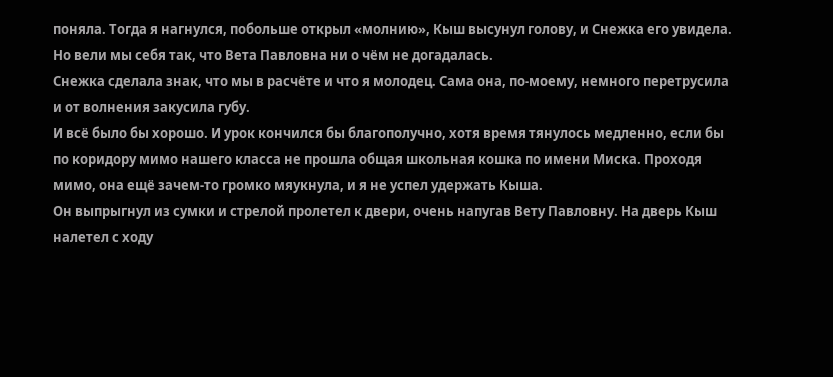поняла. Тогда я нагнулся, побольше открыл «молнию», Кыш высунул голову, и Снежка его увидела.
Но вели мы себя так, что Вета Павловна ни о чём не догадалась.
Снежка сделала знак, что мы в расчёте и что я молодец. Сама она, по-моему, немного перетрусила и от волнения закусила губу.
И всё было бы хорошо. И урок кончился бы благополучно, хотя время тянулось медленно, если бы по коридору мимо нашего класса не прошла общая школьная кошка по имени Миска. Проходя мимо, она ещё зачем-то громко мяукнула, и я не успел удержать Кыша.
Он выпрыгнул из сумки и стрелой пролетел к двери, очень напугав Вету Павловну. На дверь Кыш налетел с ходу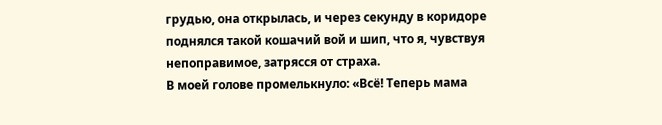грудью, она открылась, и через секунду в коридоре поднялся такой кошачий вой и шип, что я, чувствуя непоправимое, затрясся от страха.
В моей голове промелькнуло: «Всё! Теперь мама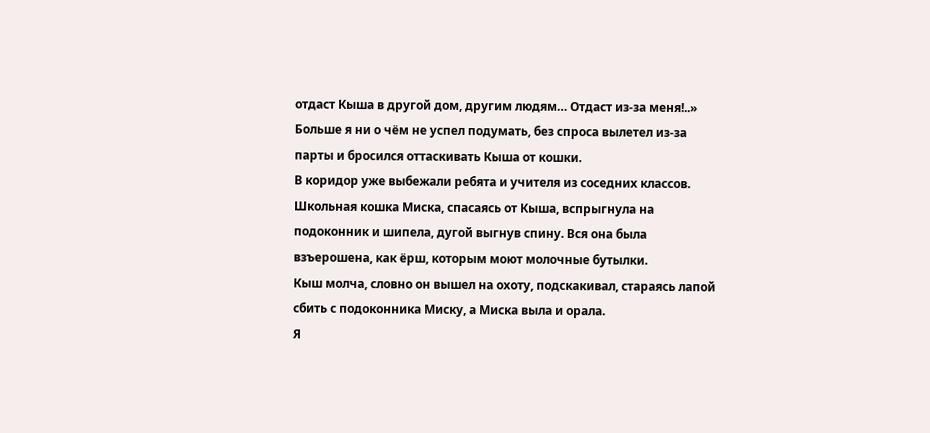отдаст Кыша в другой дом, другим людям… Отдаст из-за меня!..»
Больше я ни о чём не успел подумать, без спроса вылетел из-за парты и бросился оттаскивать Кыша от кошки.
В коридор уже выбежали ребята и учителя из соседних классов.
Школьная кошка Миска, спасаясь от Кыша, вспрыгнула на подоконник и шипела, дугой выгнув спину. Вся она была взъерошена, как ёрш, которым моют молочные бутылки.
Кыш молча, словно он вышел на охоту, подскакивал, стараясь лапой сбить с подоконника Миску, а Миска выла и орала.
Я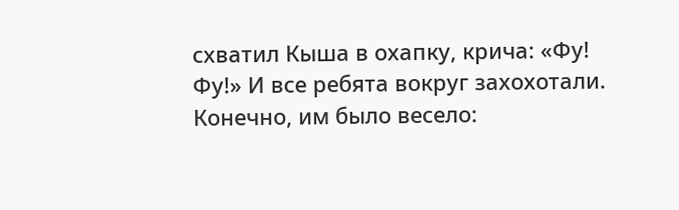схватил Кыша в охапку, крича: «Фу! Фу!» И все ребята вокруг захохотали. Конечно, им было весело: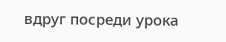вдруг посреди урока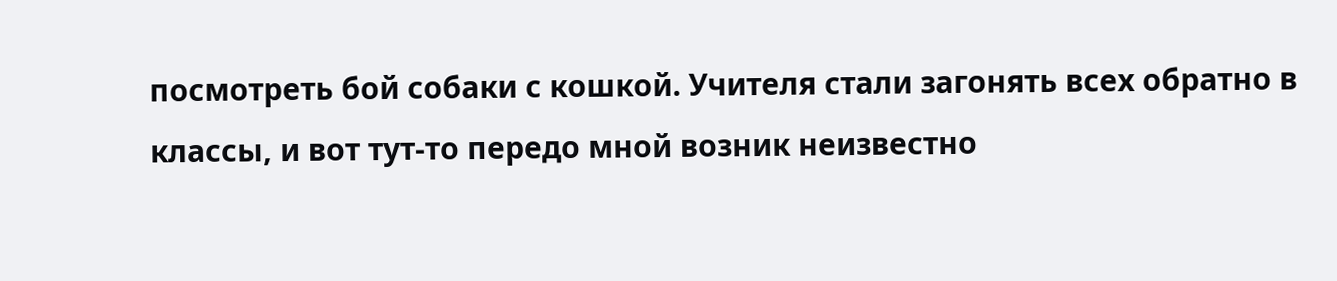посмотреть бой собаки с кошкой. Учителя стали загонять всех обратно в классы, и вот тут-то передо мной возник неизвестно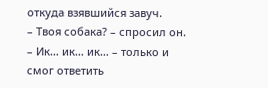откуда взявшийся завуч.
– Твоя собака? – спросил он.
– Ик… ик… ик… – только и смог ответить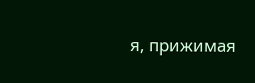я, прижимая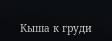Кыша к груди